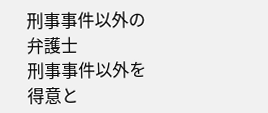刑事事件以外の弁護士
刑事事件以外を得意と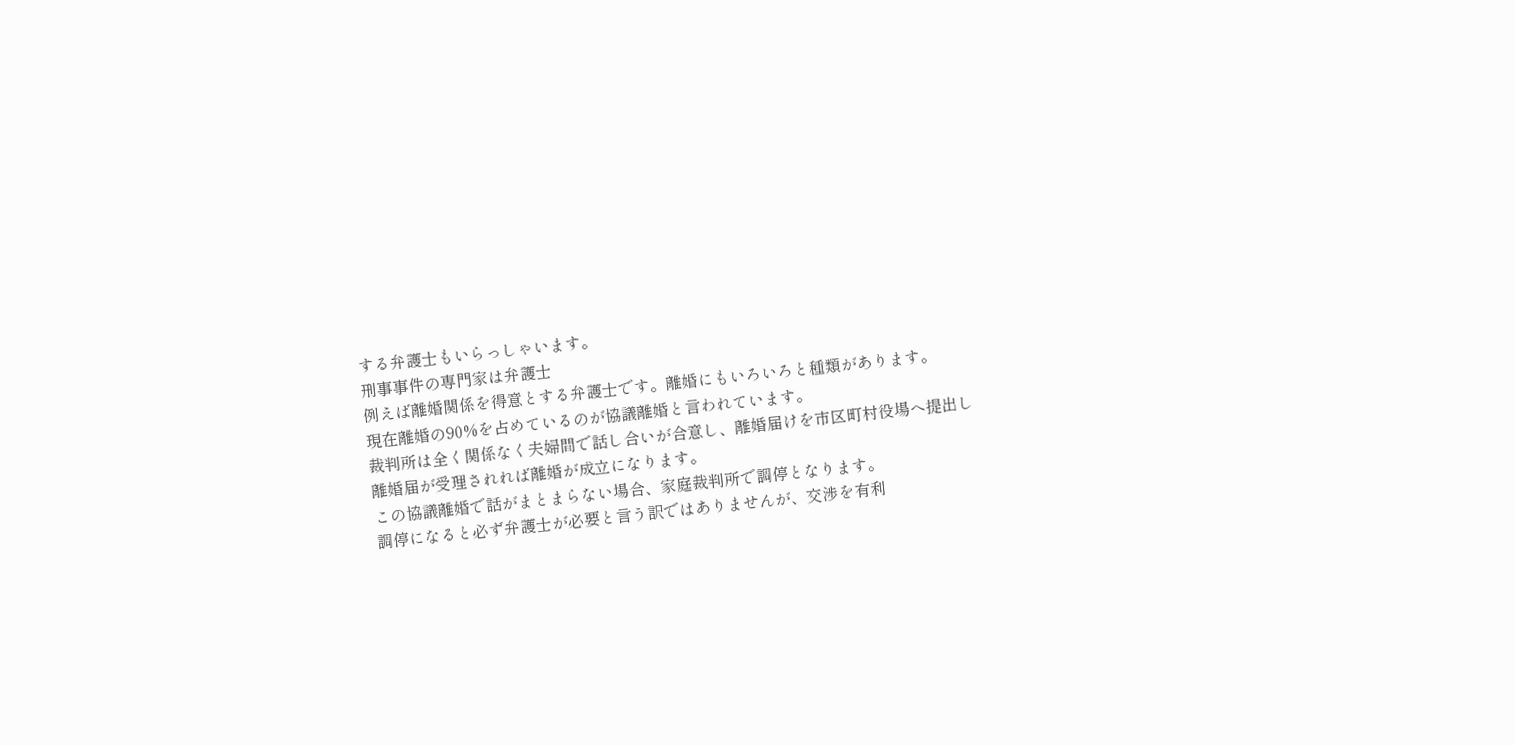する弁護士もいらっしゃいます。
刑事事件の専門家は弁護士
例えば離婚関係を得意とする弁護士です。離婚にもいろいろと種類があります。
現在離婚の90%を占めているのが協議離婚と言われています。
裁判所は全く関係なく夫婦間で話し合いが合意し、離婚届けを市区町村役場へ提出し離婚届が受理されれば離婚が成立になります。
この協議離婚で話がまとまらない場合、家庭裁判所で調停となります。
調停になると必ず弁護士が必要と言う訳ではありませんが、交渉を有利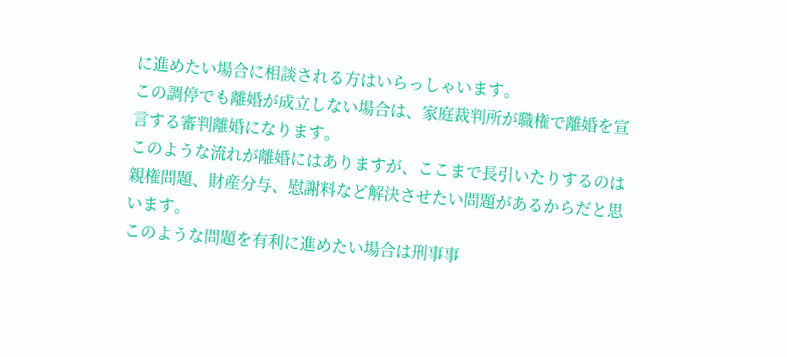に進めたい場合に相談される方はいらっしゃいます。
この調停でも離婚が成立しない場合は、家庭裁判所が職権で離婚を宣言する審判離婚になります。
このような流れが離婚にはありますが、ここまで長引いたりするのは親権問題、財産分与、慰謝料など解決させたい問題があるからだと思います。
このような問題を有利に進めたい場合は刑事事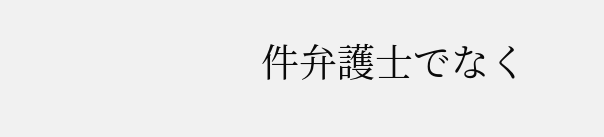件弁護士でなく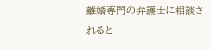離婚専門の弁護士に相談されると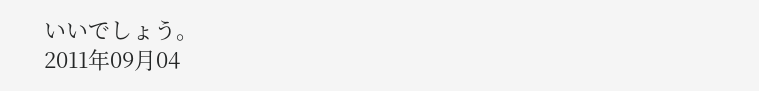いいでしょう。
2011年09月04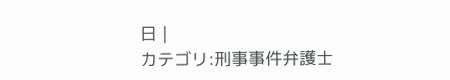日 |
カテゴリ:刑事事件弁護士